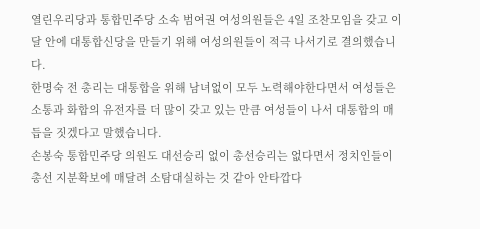열린우리당과 통합민주당 소속 범여권 여성의원들은 4일 조찬모임을 갖고 이 달 안에 대통합신당을 만들기 위해 여성의원들이 적극 나서기로 결의했습니다.
한명숙 전 총리는 대통합을 위해 남녀없이 모두 노력해야한다면서 여성들은 소통과 화합의 유전자를 더 많이 갖고 있는 만큼 여성들이 나서 대통합의 매듭을 짓겠다고 말했습니다.
손봉숙 통합민주당 의원도 대선승리 없이 총선승리는 없다면서 정치인들이 총선 지분확보에 매달려 소탐대실하는 것 같아 안타깝다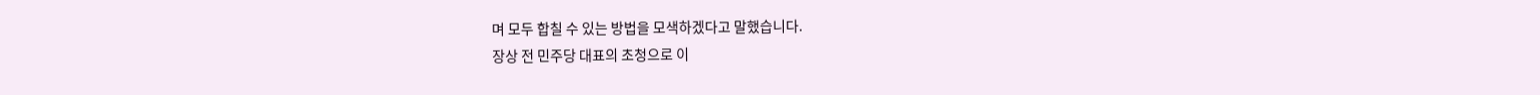며 모두 합칠 수 있는 방법을 모색하겠다고 말했습니다.
장상 전 민주당 대표의 초청으로 이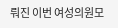뤄진 이번 여성의원모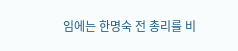임에는 한명숙 전 총리를 비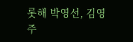롯해 박영선, 김영주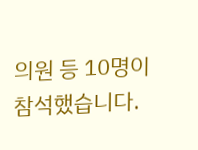의원 등 10명이 참석했습니다.